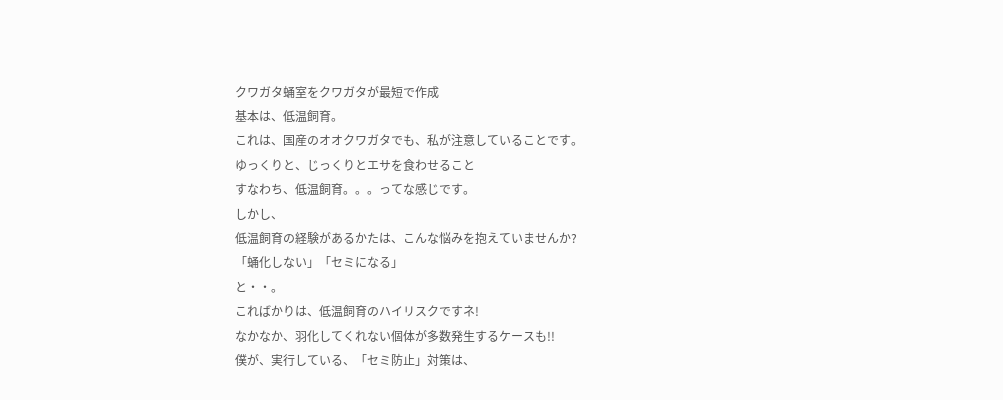クワガタ蛹室をクワガタが最短で作成
基本は、低温飼育。
これは、国産のオオクワガタでも、私が注意していることです。
ゆっくりと、じっくりとエサを食わせること
すなわち、低温飼育。。。ってな感じです。
しかし、
低温飼育の経験があるかたは、こんな悩みを抱えていませんか?
「蛹化しない」「セミになる」
と・・。
こればかりは、低温飼育のハイリスクですネ!
なかなか、羽化してくれない個体が多数発生するケースも!!
僕が、実行している、「セミ防止」対策は、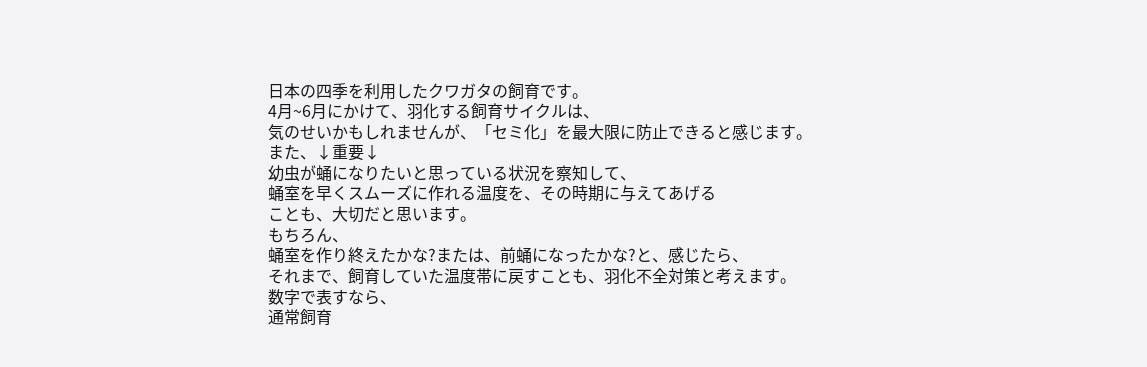日本の四季を利用したクワガタの飼育です。
4月~6月にかけて、羽化する飼育サイクルは、
気のせいかもしれませんが、「セミ化」を最大限に防止できると感じます。
また、↓重要↓
幼虫が蛹になりたいと思っている状況を察知して、
蛹室を早くスムーズに作れる温度を、その時期に与えてあげる
ことも、大切だと思います。
もちろん、
蛹室を作り終えたかな?または、前蛹になったかな?と、感じたら、
それまで、飼育していた温度帯に戻すことも、羽化不全対策と考えます。
数字で表すなら、
通常飼育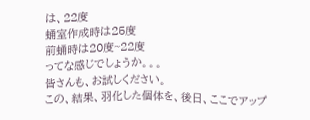は、22度
蛹室作成時は25度
前蛹時は20度~22度
ってな感じでしょうか。。。
皆さんも、お試しください。
この、結果、羽化した個体を、後日、ここでアップ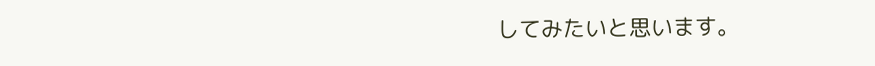してみたいと思います。